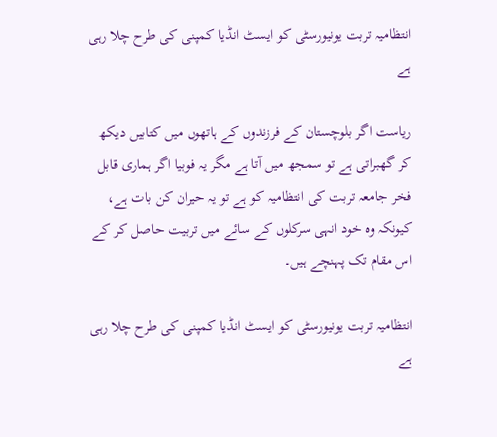انتظامیہ تربت یونیورسٹی کو ایسٹ انڈیا کمپنی کی طرح چلا رہی ہے

ریاست اگر بلوچستان کے فرزندوں کے ہاتھوں میں کتابیں دیکھ کر گھبراتی ہے تو سمجھ میں آتا ہے مگر یہ فوبیا اگر ہماری قابل فخر جامعہ تربت کی انتظامیہ کو ہے تو یہ حیران کن بات ہے، کیونکہ وہ خود انہی سرکلوں کے سائے میں تربیت حاصل کر کے اس مقام تک پہنچے ہیں۔

انتظامیہ تربت یونیورسٹی کو ایسٹ انڈیا کمپنی کی طرح چلا رہی ہے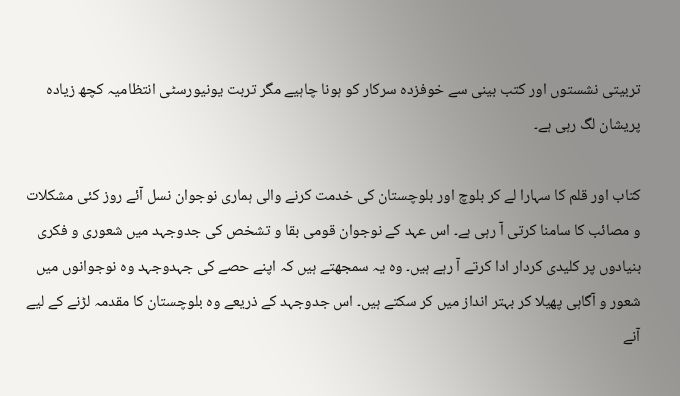تربیتی نشستوں اور کتب بینی سے خوفزدہ سرکار کو ہونا چاہیے مگر تربت یونیورسٹی انتظامیہ کچھ زیادہ پریشان لگ رہی ہے۔

کتاب اور قلم کا سہارا لے کر بلوچ اور بلوچستان کی خدمت کرنے والی ہماری نوجوان نسل آئے روز کئی مشکلات و مصائب کا سامنا کرتی آ رہی ہے۔ اس عہد کے نوجوان قومی بقا و تشخص کی جدوجہد میں شعوری و فکری بنیادوں پر کلیدی کردار ادا کرتے آ رہے ہیں۔ وہ یہ سمجھتے ہیں کہ اپنے حصے کی جہدوجہد وہ نوجوانوں میں شعور و آگاہی پھیلا کر بہتر انداز میں کر سکتے ہیں۔ اس جدوجہد کے ذریعے وہ بلوچستان کا مقدمہ لڑنے کے لیے آنے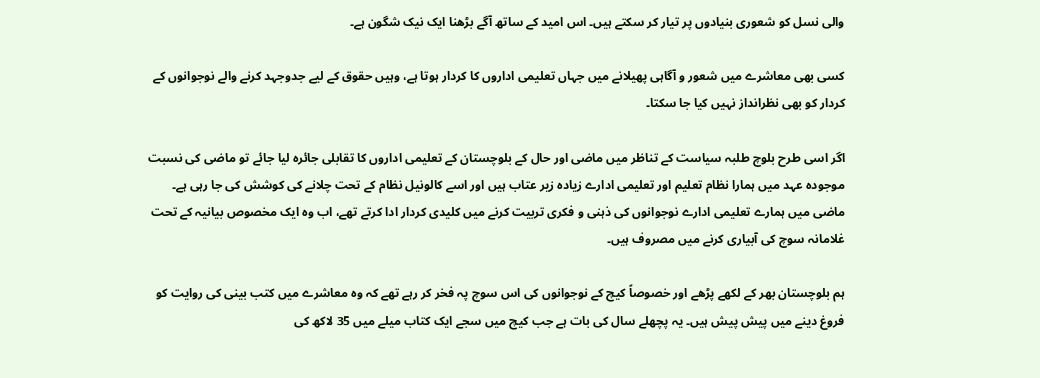والی نسل کو شعوری بنیادوں پر تیار کر سکتے ہیں۔ اس امید کے ساتھ آگے بڑھنا ایک نیک شگون ہے۔

کسی بھی معاشرے میں شعور و آگاہی پھیلانے میں جہاں تعلیمی اداروں کا کردار ہوتا ہے، وہیں حقوق کے لیے جدوجہد کرنے والے نوجوانوں کے کردار کو بھی نظرانداز نہیں کیا جا سکتا۔

اگر اسی طرح بلوچ طلبہ سیاست کے تناظر میں ماضی اور حال کے بلوچستان کے تعلیمی اداروں کا تقابلی جائرہ لیا جائے تو ماضی کی نسبت موجودہ عہد میں ہمارا نظام تعلیم اور تعلیمی ادارے زیادہ زیر عتاب ہیں اور اسے کالونیل نظام کے تحت چلانے کی کوشش کی جا رہی ہے۔ ماضی میں ہمارے تعلیمی ادارے نوجوانوں کی ذہنی و فکری تربیت کرنے میں کلیدی کردار ادا کرتے تھے، اب وہ ایک مخصوص بیانیہ کے تحت غلامانہ سوچ کی آبیاری کرنے میں مصروف ہیں۔

ہم بلوچستان بھر کے لکھے پڑھے اور خصوصاً کیچ کے نوجوانوں کی اس سوچ پہ فخر کر رہے تھے کہ وہ معاشرے میں کتب بینی کی روایت کو فروغ دینے میں پیش پیش ہیں۔ یہ پچھلے سال کی بات ہے جب کیچ میں سجے ایک کتاب میلے میں 35 لاکھ کی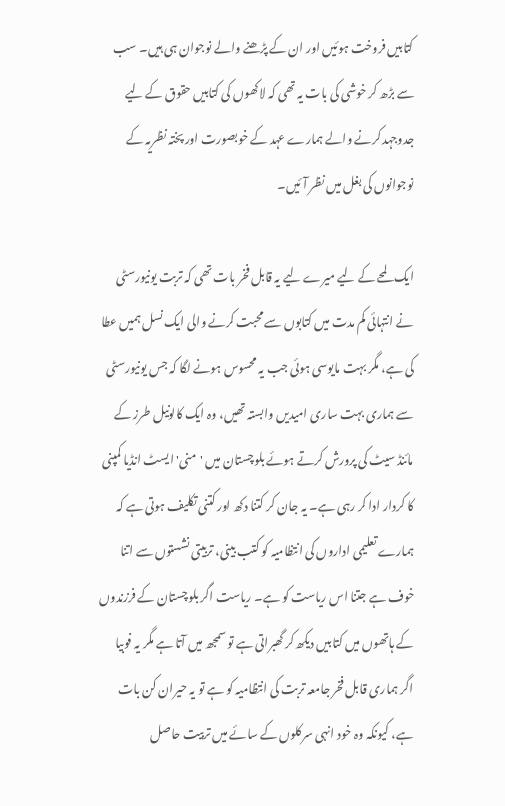کتابیں فروخت ہوئیں اور ان کے پڑھنے والے نوجوان ہی ہیں۔ سب سے بڑھ کر خوشی کی بات یہ تھی کہ لاکھوں کی کتابیں حقوق کے لیے جدوجہد کرنے والے ہمارے عہد کے خوبصورت اور پختہ نظریہ کے نوجوانوں کی بغل میں نظر آئیں۔

ایک لمحے کے لیے میرے لیے یہ قابل فخر بات تھی کہ تربت یونیورسٹی نے انتہائی کم مدت میں کتابوں سے محبت کرنے والی ایک نسل ہمیں عطا کی ہے، مگر بہت مایوسی ہوئی جب یہ محسوس ہونے لگا کہ جس یونیورسٹی سے ہماری بہت ساری امیدیں وابستہ تھیں، وہ ایک کالونیل طرز کے مائنڈ سیٹ کی پرورش کرتے ہوئے بلوچستان میں 'منی' ایسٹ انڈیا کمپنی کا کردار ادا کر رہی ہے۔ یہ جان کر کتنا دکھ اور کتنی تکلیف ہوتی ہے کہ ہمارے تعلیمی اداروں کی انتظامیہ کو کتب بینی، تربیتی نشستوں سے اتنا خوف ہے جتنا اس ریاست کو ہے۔ ریاست اگر بلوچستان کے فرزندوں کے ہاتھوں میں کتابیں دیکھ کر گھبراتی ہے تو سمجھ میں آتا ہے مگر یہ فوبیا اگر ہماری قابل فخر جامعہ تربت کی انتظامیہ کو ہے تو یہ حیران کن بات ہے، کیونکہ وہ خود انہی سرکلوں کے سائے میں تربیت حاصل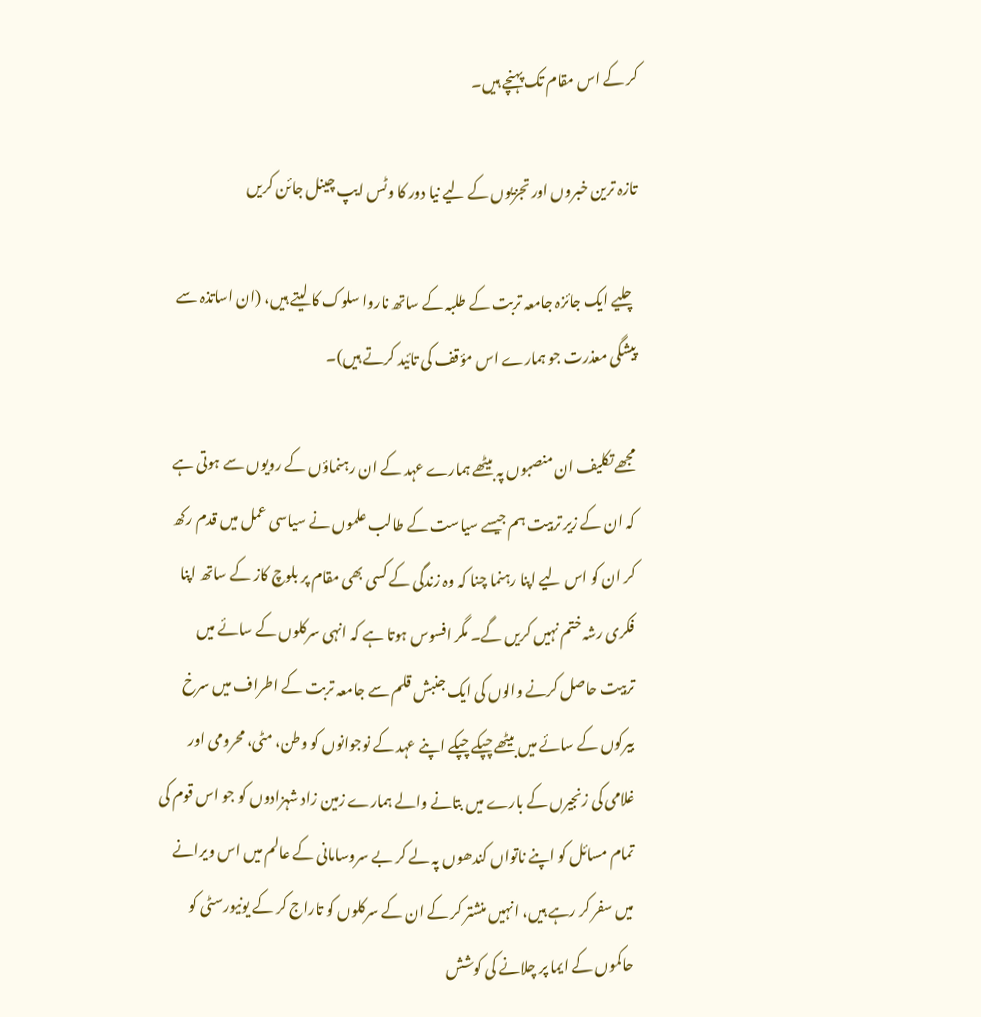کر کے اس مقام تک پہنچے ہیں۔

تازہ ترین خبروں اور تجزیوں کے لیے نیا دور کا وٹس ایپ چینل جائن کریں

چلیے ایک جائزہ جامعہ تربت کے طلبہ کے ساتھ ناروا سلوک کا لیتے ہیں، (ان اساتذہ سے پیشگی معذرت جو ہمارے اس مؤقف کی تائید کرتے ہیں)۔

مجھے تکلیف ان منصبوں پہ بیٹھے ہمارے عہد کے ان رہنماؤں کے رویوں سے ہوتی ہے کہ ان کے زیر تربیت ہم جیسے سیاست کے طالب علموں نے سیاسی عمل میں قدم رکھ کر ان کو اس لیے اپنا رہنما چنا کہ وہ زندگی کے کسی بھی مقام پر بلوچ کاز کے ساتھ اپنا فکری رشہ ختم نہیں کریں گے۔ مگر افسوس ہوتا ہے کہ انہی سرکلوں کے سائے میں تربیت حاصل کرنے والوں کی ایک جنبش قلم سے جامعہ تربت کے اطراف میں سرخ بیرکوں کے سائے میں بیٹھے چپکے چپکے اپنے عہد کے نوجوانوں کو وطن، مٹی، محرومی اور غلامی کی زنجیرں کے بارے میں بتانے والے ہمارے زمین زاد شہزادوں کو جو اس قوم کی تمام مسائل کو اپنے ناتواں کندھوں پہ لے کر بے سروسامانی کے عالم میں اس ویرانے میں سفر کر رہے ہیں، انہیں منشتر کر کے ان کے سرکلوں کو تاراج کر کے یونیورسٹی کو حاکموں کے ایما پر چلانے کی کوشش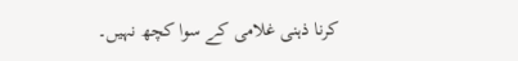کرنا ذہنی غلامی کے سوا کچھ نہیں۔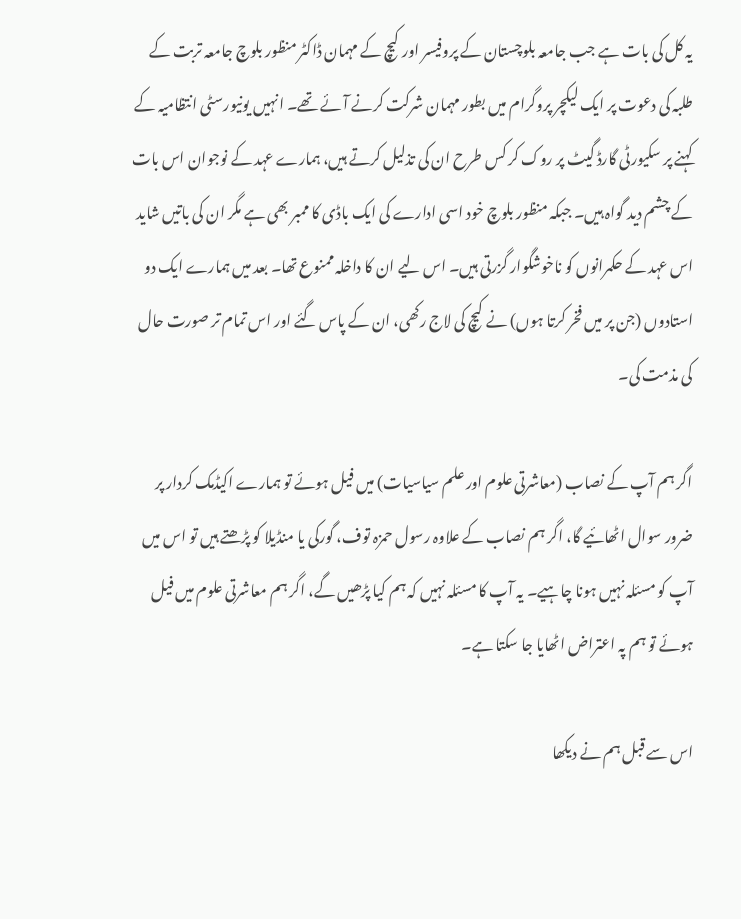یہ کل کی بات ہے جب جامعہ بلوچستان کے پروفیسر اور کیچ کے مہمان ڈاکٹر منظور بلوچ جامعہ تربت کے طلبہ کی دعوت پر ایک لیکچر پروگرام میں بطور مہمان شرکت کرنے آئے تھے۔ انہیں یونیورسٹی انتظامیہ کے کہنے پر سکیورٹی گارڈ گیٹ پر روک کر کس طرح ان کی تذلیل کرتے ہیں، ہمارے عہد کے نوجوان اس بات کے چشم دید گواہ ہیں۔ جبکہ منظور بلوچ خود اسی ادارے کی ایک باڈی کا ممبر بھی ہے مگر ان کی باتیں شاید اس عہد کے حکمرانوں کو ناخوشگوار گزرتی ہیں۔ اس لیے ان کا داخلہ ممنوع تھا۔ بعد میں ہمارے ایک دو استادوں (جن پر میں فخر کرتا ہوں) نے کیچ کی لاج رکھی، ان کے پاس گئے اور اس تمام تر صورت حال کی مذمت کی۔

اگر ہم آپ کے نصاب (معاشرتی علوم اور علم سیاسیات) میں فیل ہوئے تو ہمارے اکیڈمک کردار پر ضرور سوال اٹھائیے گا، اگر ہم نصاب کے علاوہ رسول حمزہ توف، گورکی یا منڈیلا کو پڑھتے ہیں تو اس میں آپ کو مسئلہ نہیں ہونا چاہیے۔ یہ آپ کا مسئلہ نہیں کہ ہم کیا پڑھیں گے، اگر ہم معاشرتی علوم میں فیل ہوئے تو ہم پہ اعتراض اٹھایا جا سکتا ہے۔

اس سے قبل ہم نے دیکھا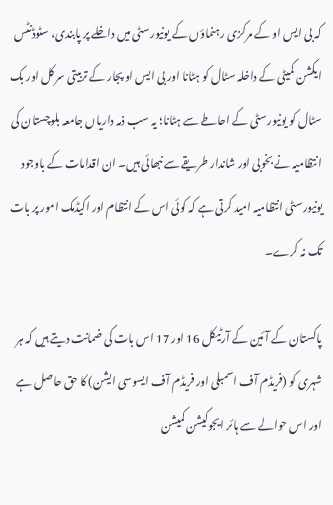کہ بی ایس او کے مرکزی رہنماؤں کے یونیورسٹی میں داخلے پر پابندی، سٹوڈنٹس ایکشن کمیٹی کے داخلہ سٹال کو ہٹانا اور بی ایس او پجار کے تربیتی سرکل اور بک سٹال کو یونیورسٹی کے احاطے سے ہٹانا؛ یہ سب ذمہ داریاں جامعہ بلوچستان کی انتظامیہ نے بخوبی اور شاندار طریقے سے نبھائی ہیں۔ ان اقدامات کے باوجود یونیورسٹی انتظامیہ امید کرتی ہے کہ کوئی اس کے انتظام اور اکیڈمک امور پر بات تک نہ کرے۔

پاکستان کے آئین کے آرٹیکل 16 اور 17 اس بات کی ضمانت دیتے ہیں کہ ہر شہری کو (فریڈم آف اسمبلی اور فریڈم آف ایسوسی ایشن) کا حق حاصل ہے اور اس حوالے سے ہائر ایجوکیشن کمیشن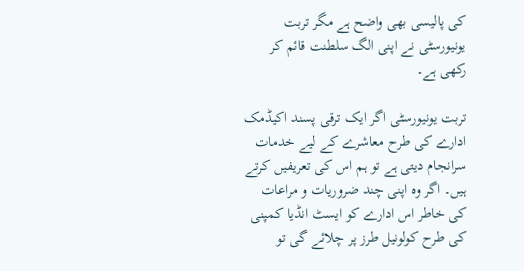کی پالیسی بھی واضح ہے مگر تربت یونیورسٹی نے اپنی الگ سلطنت قائم کر رکھی ہے۔

تربت یونیورسٹی اگر ایک ترقی پسند اکیڈمک ادارے کی طرح معاشرے کے لیے خدمات سرانجام دیتی ہے تو ہم اس کی تعریفیں کرتے ہیں۔ اگر وہ اپنی چند ضروریات و مراعات کی خاطر اس ادارے کو ایسٹ انڈیا کمپنی کی طرح کولونیل طرز پر چلائے گی تو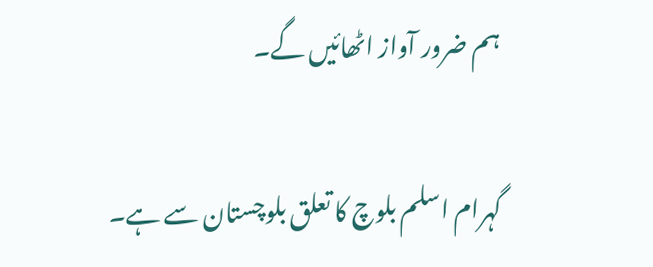ہم ضرور آواز اٹھائیں گے۔

گہرام اسلم بلوچ کا تعلق بلوچستان سے ہے۔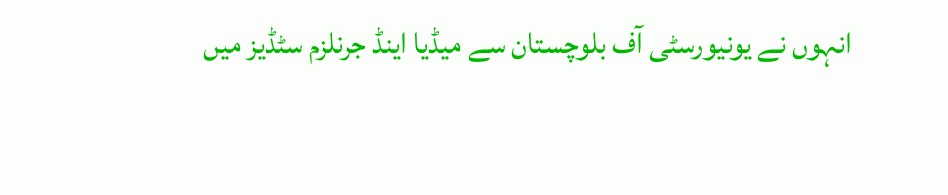انہوں نے یونیورسٹی آف بلوچستان سے میڈیا اینڈ جرنلزم سٹڈیز میں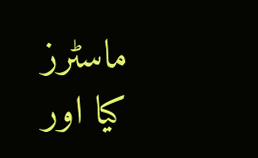ماسٹرز کیا اور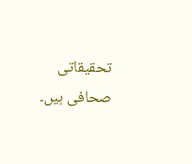تحقیقاتی صحافی ہیں۔